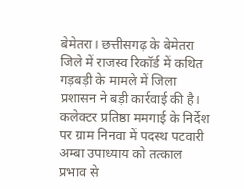बेमेतरा। छत्तीसगढ़ के बेमेतरा जिले में राजस्व रिकॉर्ड में कथित गड़बड़ी के मामले में जिला प्रशासन ने बड़ी कार्रवाई की है। कलेक्टर प्रतिष्ठा ममगाई के निर्देश पर ग्राम निनवा में पदस्थ पटवारी अम्बा उपाध्याय को तत्काल प्रभाव से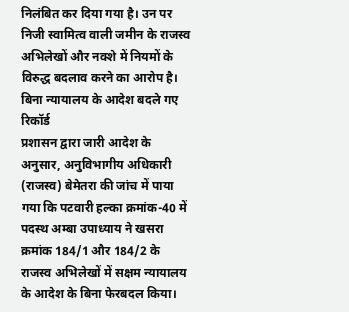निलंबित कर दिया गया है। उन पर निजी स्वामित्व वाली जमीन के राजस्व अभिलेखों और नक्शे में नियमों के विरुद्ध बदलाव करने का आरोप है।
बिना न्यायालय के आदेश बदले गए रिकॉर्ड
प्रशासन द्वारा जारी आदेश के अनुसार, अनुविभागीय अधिकारी (राजस्व) बेमेतरा की जांच में पाया गया कि पटवारी हल्का क्रमांक-40 में पदस्थ अम्बा उपाध्याय ने खसरा क्रमांक 184/1 और 184/2 के राजस्व अभिलेखों में सक्षम न्यायालय के आदेश के बिना फेरबदल किया।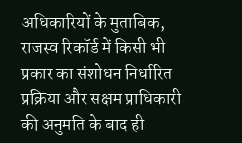अधिकारियों के मुताबिक, राजस्व रिकॉर्ड में किसी भी प्रकार का संशोधन निर्धारित प्रक्रिया और सक्षम प्राधिकारी की अनुमति के बाद ही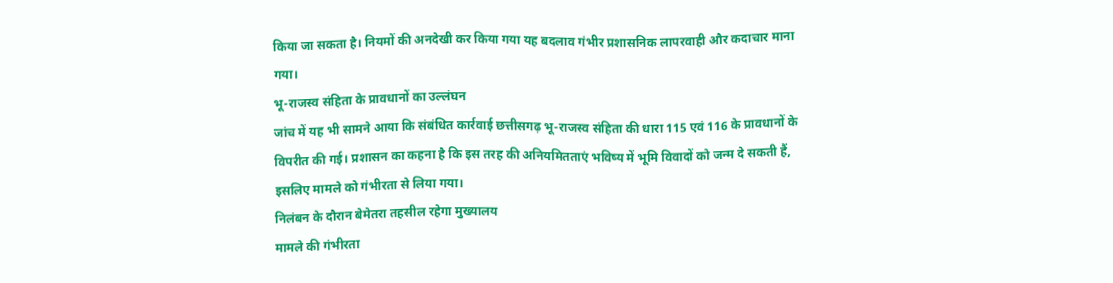किया जा सकता है। नियमों की अनदेखी कर किया गया यह बदलाव गंभीर प्रशासनिक लापरवाही और कदाचार माना गया।
भू-राजस्व संहिता के प्रावधानों का उल्लंघन
जांच में यह भी सामने आया कि संबंधित कार्रवाई छत्तीसगढ़ भू-राजस्व संहिता की धारा 115 एवं 116 के प्रावधानों के विपरीत की गई। प्रशासन का कहना है कि इस तरह की अनियमितताएं भविष्य में भूमि विवादों को जन्म दे सकती हैं, इसलिए मामले को गंभीरता से लिया गया।
निलंबन के दौरान बेमेतरा तहसील रहेगा मुख्यालय
मामले की गंभीरता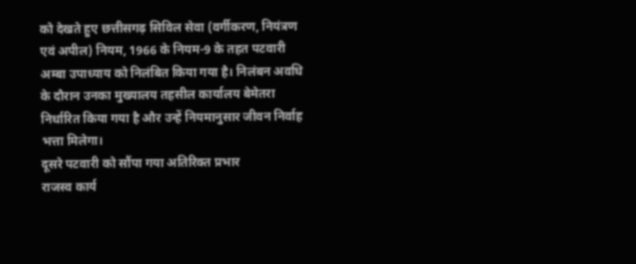को देखते हुए छत्तीसगढ़ सिविल सेवा (वर्गीकरण, नियंत्रण एवं अपील) नियम, 1966 के नियम-9 के तहत पटवारी अम्बा उपाध्याय को निलंबित किया गया है। निलंबन अवधि के दौरान उनका मुख्यालय तहसील कार्यालय बेमेतरा निर्धारित किया गया है और उन्हें नियमानुसार जीवन निर्वाह भत्ता मिलेगा।
दूसरे पटवारी को सौंपा गया अतिरिक्त प्रभार
राजस्व कार्य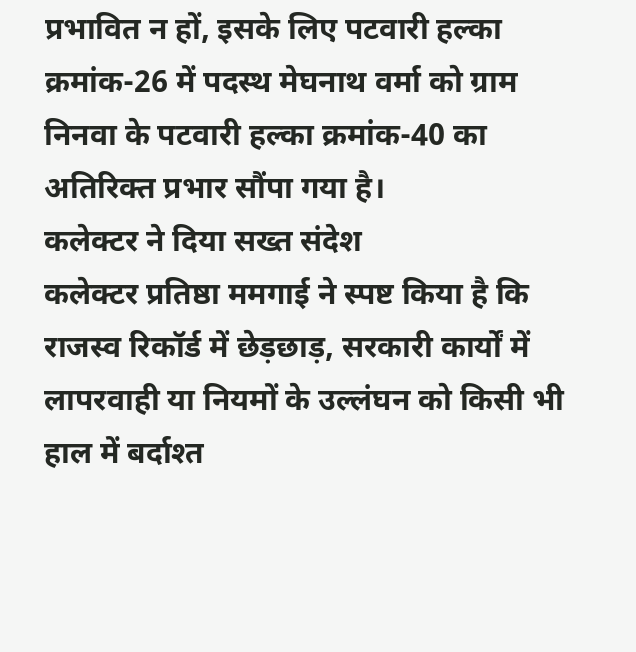प्रभावित न हों, इसके लिए पटवारी हल्का क्रमांक-26 में पदस्थ मेघनाथ वर्मा को ग्राम निनवा के पटवारी हल्का क्रमांक-40 का अतिरिक्त प्रभार सौंपा गया है।
कलेक्टर ने दिया सख्त संदेश
कलेक्टर प्रतिष्ठा ममगाई ने स्पष्ट किया है कि राजस्व रिकॉर्ड में छेड़छाड़, सरकारी कार्यों में लापरवाही या नियमों के उल्लंघन को किसी भी हाल में बर्दाश्त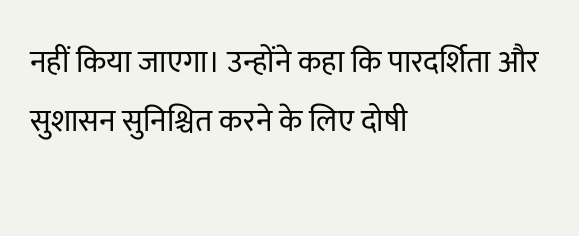नहीं किया जाएगा। उन्होंने कहा कि पारदर्शिता और सुशासन सुनिश्चित करने के लिए दोषी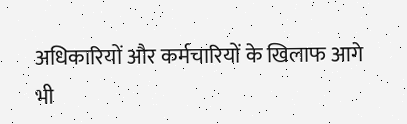अधिकारियों और कर्मचारियों के खिलाफ आगे भी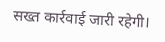सख्त कार्रवाई जारी रहेगी।